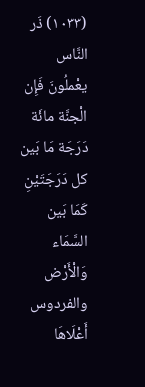(١٠٣٣) ذَر النَّاس يعْملُونَ فَإِن الْجنَّة مائَة دَرَجَة مَا بَين كل دَرَجَتَيْنِ كَمَا بَين السَّمَاء وَالْأَرْض والفردوس أَعْلَاهَا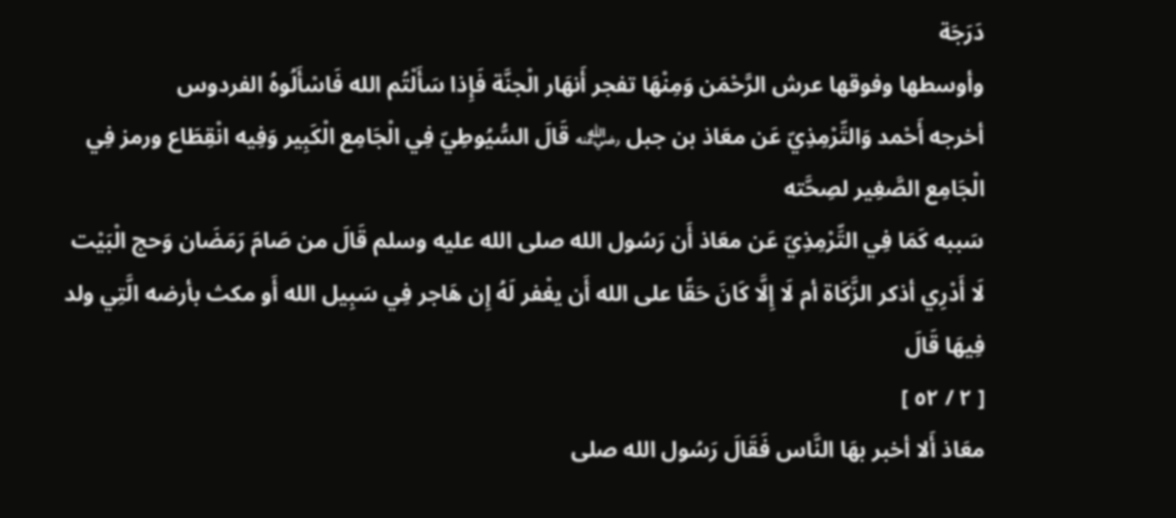دَرَجَة
وأوسطها وفوقها عرش الرَّحْمَن وَمِنْهَا تفجر أَنهَار الْجنَّة فَإِذا سَأَلْتُم الله فَاسْأَلُوهُ الفردوس
أخرجه أَحْمد وَالتِّرْمِذِيّ عَن معَاذ بن جبل ﵁ قَالَ السُّيُوطِيّ فِي الْجَامِع الْكَبِير وَفِيه انْقِطَاع ورمز فِي الْجَامِع الصَّغِير لصِحَّته
سَببه كَمَا فِي التِّرْمِذِيّ عَن معَاذ أَن رَسُول الله صلى الله عليه وسلم قَالَ من صَامَ رَمَضَان وَحج الْبَيْت لَا أَدْرِي أذكر الزَّكَاة أم لَا إِلَّا كَانَ حَقًا على الله أَن يغْفر لَهُ إِن هَاجر فِي سَبِيل الله أَو مكث بأرضه الَّتِي ولد فِيهَا قَالَ
[ ٢ / ٥٢ ]
معَاذ أَلا أخبر بهَا النَّاس فَقَالَ رَسُول الله صلى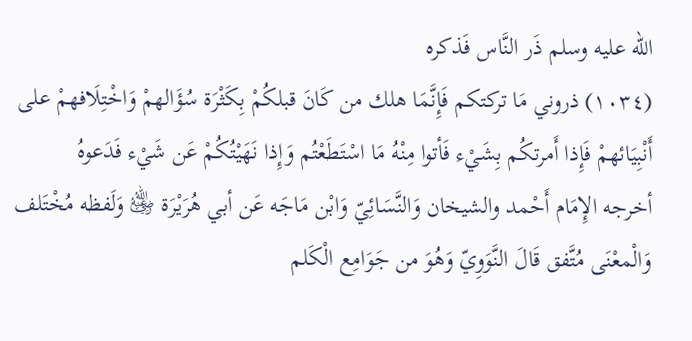الله عليه وسلم ذَر النَّاس فَذكره
(١٠٣٤) ذروني مَا تركتكم فَإِنَّمَا هلك من كَانَ قبلكُمْ بِكَثْرَة سُؤَالهمْ وَاخْتِلَافهمْ على أَنْبِيَائهمْ فَإِذا أَمرتكُم بِشَيْء فَأتوا مِنْهُ مَا اسْتَطَعْتُم وَإِذا نَهَيْتُكُمْ عَن شَيْء فَدَعوهُ
أخرجه الإِمَام أَحْمد والشيخان وَالنَّسَائِيّ وَابْن مَاجَه عَن أبي هُرَيْرَة ﵁ وَلَفظه مُخْتَلف وَالْمعْنَى مُتَّفق قَالَ النَّوَوِيّ وَهُوَ من جَوَامِع الْكَلم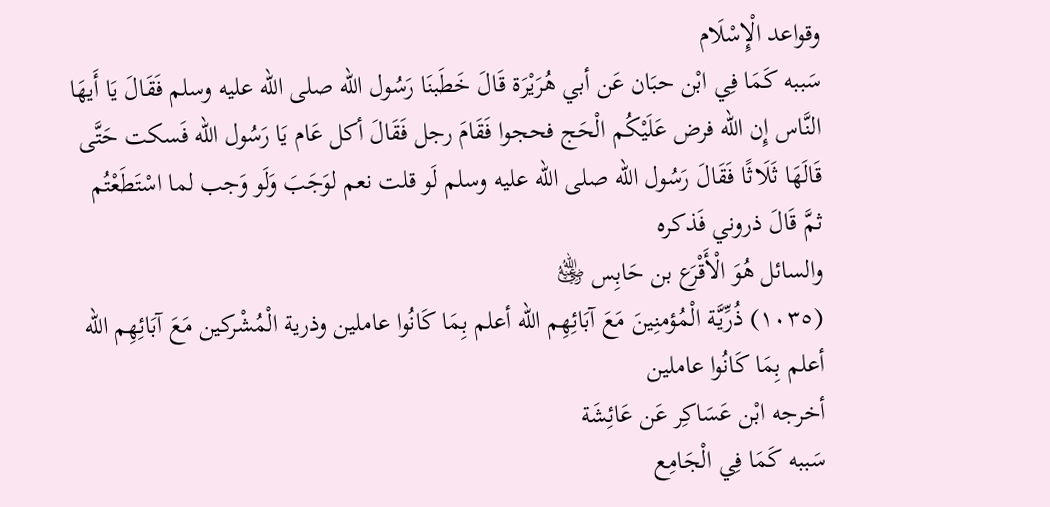وقواعد الْإِسْلَام
سَببه كَمَا فِي ابْن حبَان عَن أبي هُرَيْرَة قَالَ خَطَبنَا رَسُول الله صلى الله عليه وسلم فَقَالَ يَا أَيهَا النَّاس إِن الله فرض عَلَيْكُم الْحَج فحجوا فَقَامَ رجل فَقَالَ أكل عَام يَا رَسُول الله فَسكت حَتَّى قَالَهَا ثَلَاثًا فَقَالَ رَسُول الله صلى الله عليه وسلم لَو قلت نعم لوَجَبَ وَلَو وَجب لما اسْتَطَعْتُم
ثمَّ قَالَ ذروني فَذكره
والسائل هُوَ الْأَقْرَع بن حَابِس ﵁
(١٠٣٥) ذُرِّيَّة الْمُؤمنِينَ مَعَ آبَائِهِم الله أعلم بِمَا كَانُوا عاملين وذرية الْمُشْركين مَعَ آبَائِهِم الله أعلم بِمَا كَانُوا عاملين
أخرجه ابْن عَسَاكِر عَن عَائِشَة
سَببه كَمَا فِي الْجَامِع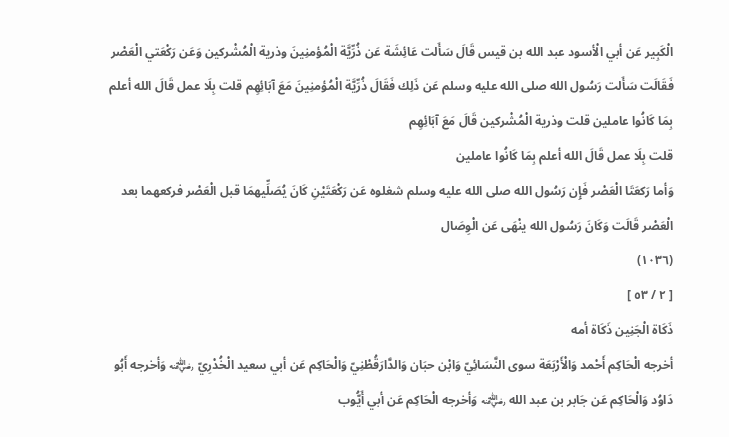الْكَبِير عَن أبي الْأسود عبد الله بن قيس قَالَ سَأَلت عَائِشَة عَن ذُرِّيَّة الْمُؤمنِينَ وذرية الْمُشْركين وَعَن رَكْعَتي الْعَصْر فَقَالَت سَأَلت رَسُول الله صلى الله عليه وسلم عَن ذَلِك فَقَالَ ذُرِّيَّة الْمُؤمنِينَ مَعَ آبَائِهِم قلت بِلَا عمل قَالَ الله أعلم بِمَا كَانُوا عاملين قلت وذرية الْمُشْركين قَالَ مَعَ آبَائِهِم
قلت بِلَا عمل قَالَ الله أعلم بِمَا كَانُوا عاملين
وَأما رَكعَتَا الْعَصْر فَإِن رَسُول الله صلى الله عليه وسلم شغلوه عَن رَكْعَتَيْنِ كَانَ يُصَلِّيهمَا قبل الْعَصْر فركعهما بعد الْعَصْر قَالَت وَكَانَ رَسُول الله ينْهَى عَن الْوِصَال
(١٠٣٦)
[ ٢ / ٥٣ ]
ذَكَاة الْجَنِين ذَكَاة أمه
أخرجه الْحَاكِم أَحْمد وَالْأَرْبَعَة سوى النَّسَائِيّ وَابْن حبَان وَالدَّارَقُطْنِيّ وَالْحَاكِم عَن أبي سعيد الْخُدْرِيّ ﵁ وَأخرجه أَبُو دَاوُد وَالْحَاكِم عَن جَابر بن عبد الله ﵁ وَأخرجه الْحَاكِم عَن أبي أَيُّوب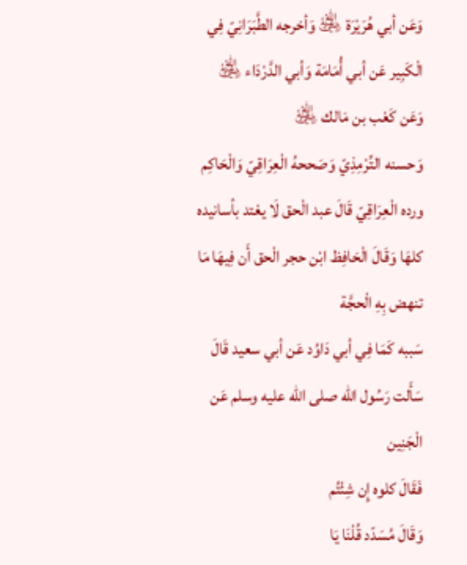وَعَن أبي هُرَيْرَة ﵁ وَأخرجه الطَّبَرَانِيّ فِي الْكَبِير عَن أبي أُمَامَة وَأبي الدَّرْدَاء ﵁ وَعَن كَعْب بن مَالك ﵁
وَحسنه التِّرْمِذِيّ وَصَححهُ الْعِرَاقِيّ وَالْحَاكِم ورده الْعِرَاقِيّ قَالَ عبد الْحق لَا يعْتد بأسانيده كلهَا وَقَالَ الْحَافِظ ابْن حجر الْحق أَن فِيهَا مَا تنهض بِهِ الْحجَّة
سَببه كَمَا فِي أبي دَاوُد عَن أبي سعيد قَالَ سَأَلت رَسُول الله صلى الله عليه وسلم عَن الْجَنِين
فَقَالَ كلوه إِن شِئْتُم
وَقَالَ مُسَدّد قُلْنَا يَا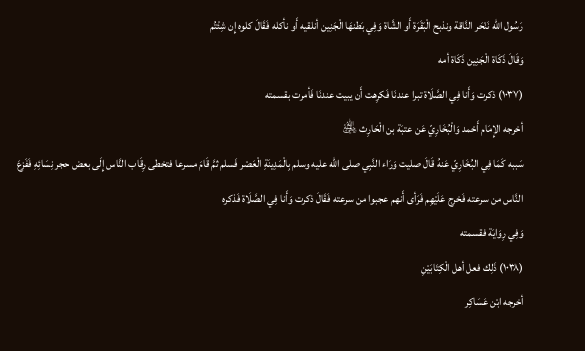رَسُول الله نَنْحَر النَّاقة ونذبح الْبَقَرَة أَو الشَّاة وَفِي بَطنهَا الْجَنِين أنلقيه أَو نأكله فَقَالَ كلوه إِن شِئْتُم
وَقَالَ ذَكَاة الْجَنِين ذَكَاة أمه
(١٠٣٧) ذكرت وَأَنا فِي الصَّلَاة تبرا عندنَا فَكرِهت أَن يبيت عندنَا فَأمرت بقسمته
أخرجه الإِمَام أَحْمد وَالْبُخَارِيّ عَن عتبَة بن الْحَارِث ﵁
سَببه كَمَا فِي البُخَارِيّ عَنهُ قَالَ صليت وَرَاء النَّبِي صلى الله عليه وسلم بِالْمَدِينَةِ الْعَصْر فَسلم ثمَّ قَامَ مسرعا فتخطى رِقَاب النَّاس إِلَى بعض حجر نِسَائِهِ فَفَزعَ النَّاس من سرعته فَخرج عَلَيْهِم فَرَأى أَنهم عجبوا من سرعته فَقَالَ ذكرت وَأَنا فِي الصَّلَاة فَذكره
وَفِي رِوَايَة فقسمته
(١٠٣٨) ذَلِك فعل أهل الْكِتَابَيْنِ
أخرجه ابْن عَسَاكِر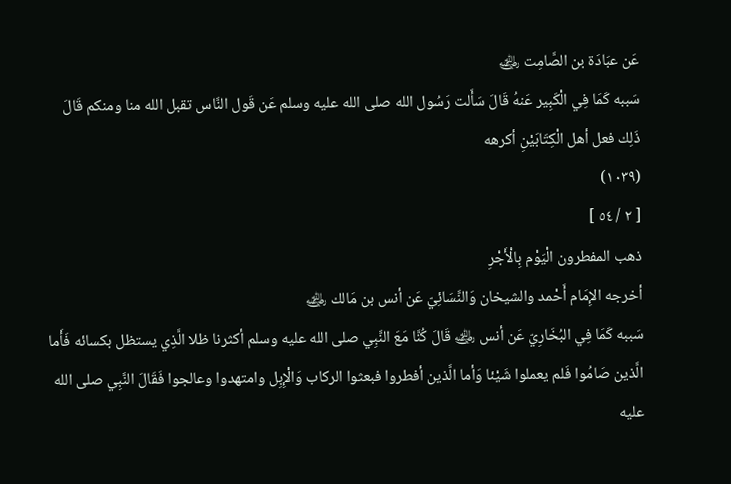عَن عبَادَة بن الصَّامِت ﵁
سَببه كَمَا فِي الْكَبِير عَنهُ قَالَ سَأَلت رَسُول الله صلى الله عليه وسلم عَن قَول النَّاس تقبل الله منا ومنكم قَالَ ذَلِك فعل أهل الْكِتَابَيْنِ أكرهه
(١٠٣٩)
[ ٢ / ٥٤ ]
ذهب المفطرون الْيَوْم بِالْأَجْرِ
أخرجه الإِمَام أَحْمد والشيخان وَالنَّسَائِيّ عَن أنس بن مَالك ﵁
سَببه كَمَا فِي البُخَارِيّ عَن أنس ﵁ قَالَ كُنَّا مَعَ النَّبِي صلى الله عليه وسلم أكثرنا ظلا الَّذِي يستظل بكسائه فَأَما الَّذين صَامُوا فَلم يعملوا شَيْئا وَأما الَّذين أفطروا فبعثوا الركاب وَالْإِبِل وامتهدوا وعالجوا فَقَالَ النَّبِي صلى الله عليه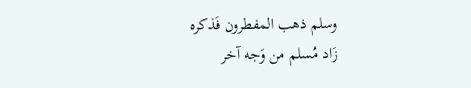وسلم ذهب المفطرون فَذكره
زَاد مُسلم من وَجه آخر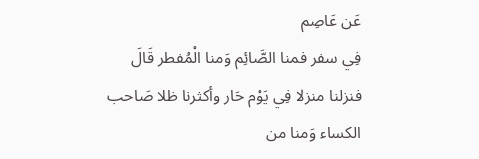عَن عَاصِم
فِي سفر فمنا الصَّائِم وَمنا الْمُفطر قَالَ فنزلنا منزلا فِي يَوْم حَار وأكثرنا ظلا صَاحب الكساء وَمنا من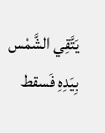يَتَّقِي الشَّمْس بِيَدِهِ فَسقط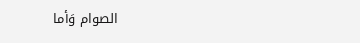الصوام وَأما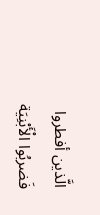الَّذين أفطروا فَضربُوا الْأَبْنِيَة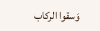وَسقوا الركاب